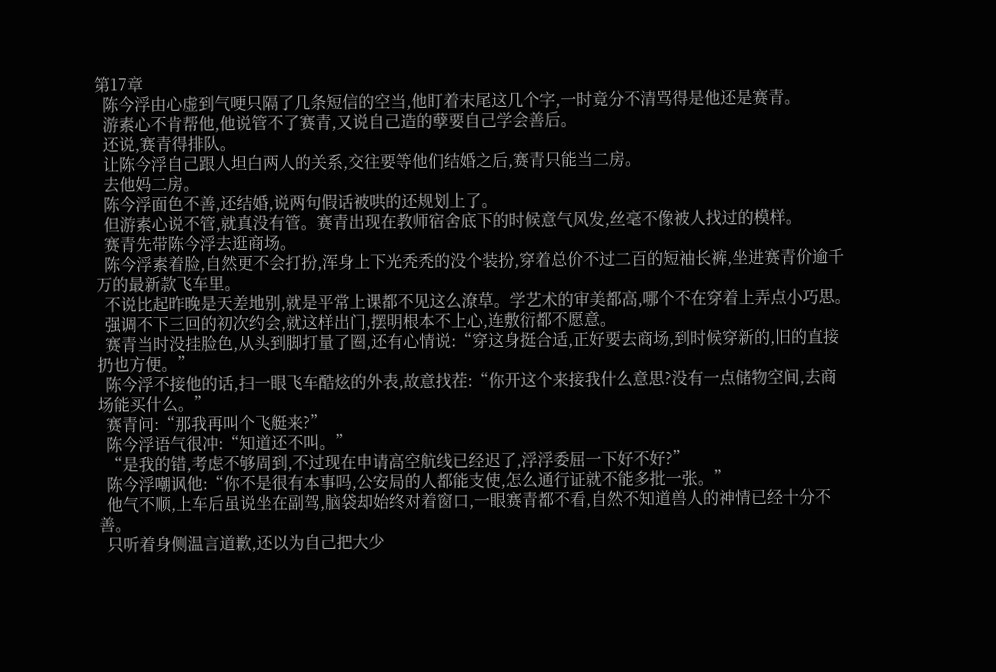第17章
  陈今浮由心虚到气哽只隔了几条短信的空当,他盯着末尾这几个字,一时竟分不清骂得是他还是赛青。
  游素心不肯帮他,他说管不了赛青,又说自己造的孽要自己学会善后。
  还说,赛青得排队。
  让陈今浮自己跟人坦白两人的关系,交往要等他们结婚之后,赛青只能当二房。
  去他妈二房。
  陈今浮面色不善,还结婚,说两句假话被哄的还规划上了。
  但游素心说不管,就真没有管。赛青出现在教师宿舍底下的时候意气风发,丝毫不像被人找过的模样。
  赛青先带陈今浮去逛商场。
  陈今浮素着脸,自然更不会打扮,浑身上下光秃秃的没个装扮,穿着总价不过二百的短袖长裤,坐进赛青价逾千万的最新款飞车里。
  不说比起昨晚是天差地别,就是平常上课都不见这么潦草。学艺术的审美都高,哪个不在穿着上弄点小巧思。
  强调不下三回的初次约会,就这样出门,摆明根本不上心,连敷衍都不愿意。
  赛青当时没挂脸色,从头到脚打量了圈,还有心情说:“穿这身挺合适,正好要去商场,到时候穿新的,旧的直接扔也方便。”
  陈今浮不接他的话,扫一眼飞车酷炫的外表,故意找茬:“你开这个来接我什么意思?没有一点储物空间,去商场能买什么。”
  赛青问:“那我再叫个飞艇来?”
  陈今浮语气很冲:“知道还不叫。”
  “是我的错,考虑不够周到,不过现在申请高空航线已经迟了,浮浮委屈一下好不好?”
  陈今浮嘲讽他:“你不是很有本事吗,公安局的人都能支使,怎么通行证就不能多批一张。”
  他气不顺,上车后虽说坐在副驾,脑袋却始终对着窗口,一眼赛青都不看,自然不知道兽人的神情已经十分不善。
  只听着身侧温言道歉,还以为自己把大少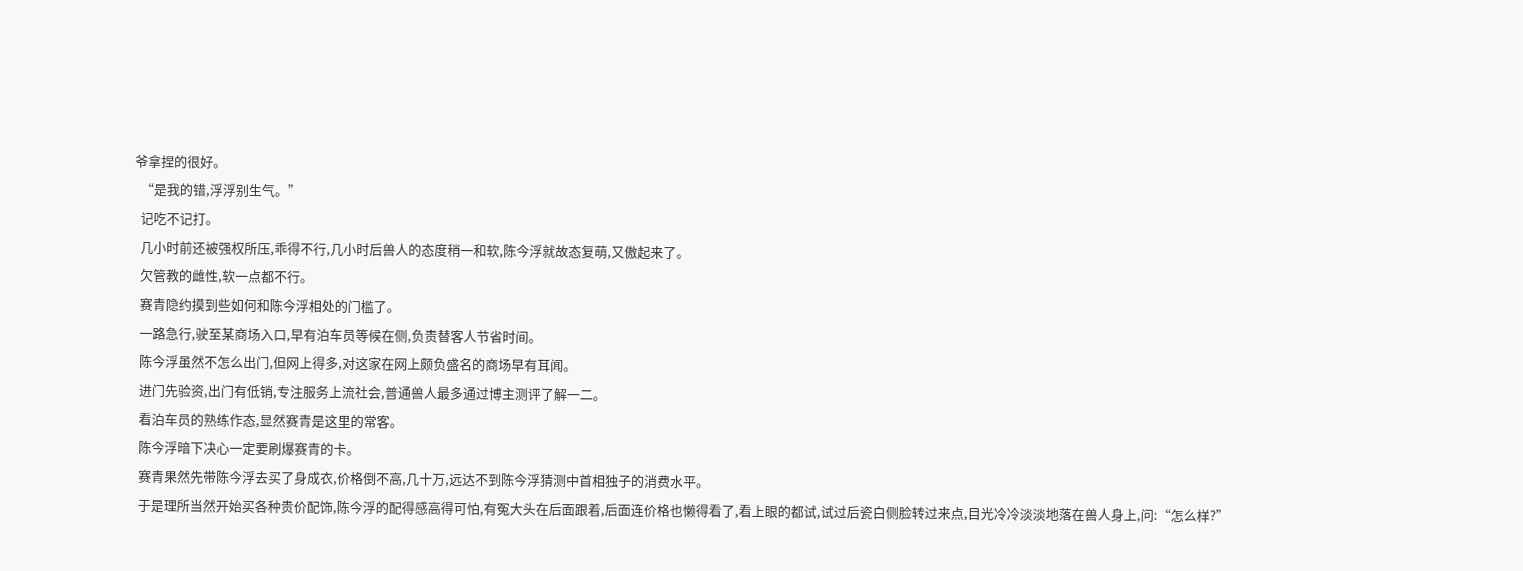爷拿捏的很好。
  “是我的错,浮浮别生气。”
  记吃不记打。
  几小时前还被强权所压,乖得不行,几小时后兽人的态度稍一和软,陈今浮就故态复萌,又傲起来了。
  欠管教的雌性,软一点都不行。
  赛青隐约摸到些如何和陈今浮相处的门槛了。
  一路急行,驶至某商场入口,早有泊车员等候在侧,负责替客人节省时间。
  陈今浮虽然不怎么出门,但网上得多,对这家在网上颇负盛名的商场早有耳闻。
  进门先验资,出门有低销,专注服务上流社会,普通兽人最多通过博主测评了解一二。
  看泊车员的熟练作态,显然赛青是这里的常客。
  陈今浮暗下决心一定要刷爆赛青的卡。
  赛青果然先带陈今浮去买了身成衣,价格倒不高,几十万,远达不到陈今浮猜测中首相独子的消费水平。
  于是理所当然开始买各种贵价配饰,陈今浮的配得感高得可怕,有冤大头在后面跟着,后面连价格也懒得看了,看上眼的都试,试过后瓷白侧脸转过来点,目光冷冷淡淡地落在兽人身上,问:“怎么样?”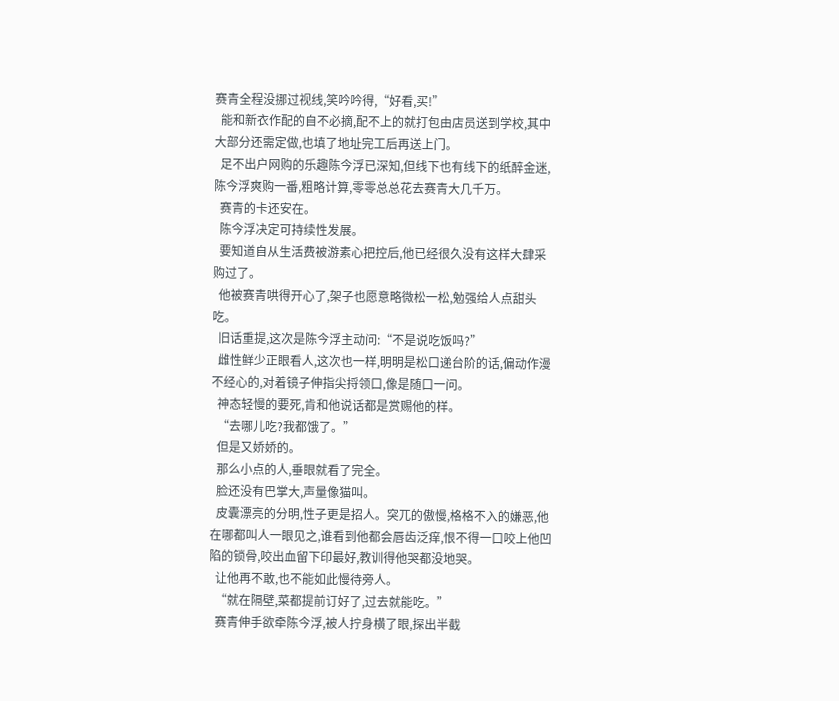赛青全程没挪过视线,笑吟吟得,“好看,买!”
  能和新衣作配的自不必摘,配不上的就打包由店员送到学校,其中大部分还需定做,也填了地址完工后再送上门。
  足不出户网购的乐趣陈今浮已深知,但线下也有线下的纸醉金迷,陈今浮爽购一番,粗略计算,零零总总花去赛青大几千万。
  赛青的卡还安在。
  陈今浮决定可持续性发展。
  要知道自从生活费被游素心把控后,他已经很久没有这样大肆采购过了。
  他被赛青哄得开心了,架子也愿意略微松一松,勉强给人点甜头吃。
  旧话重提,这次是陈今浮主动问:“不是说吃饭吗?”
  雌性鲜少正眼看人,这次也一样,明明是松口递台阶的话,偏动作漫不经心的,对着镜子伸指尖捋领口,像是随口一问。
  神态轻慢的要死,肯和他说话都是赏赐他的样。
  “去哪儿吃?我都饿了。”
  但是又娇娇的。
  那么小点的人,垂眼就看了完全。
  脸还没有巴掌大,声量像猫叫。
  皮囊漂亮的分明,性子更是招人。突兀的傲慢,格格不入的嫌恶,他在哪都叫人一眼见之,谁看到他都会唇齿泛痒,恨不得一口咬上他凹陷的锁骨,咬出血留下印最好,教训得他哭都没地哭。
  让他再不敢,也不能如此慢待旁人。
  “就在隔壁,菜都提前订好了,过去就能吃。”
  赛青伸手欲牵陈今浮,被人拧身横了眼,探出半截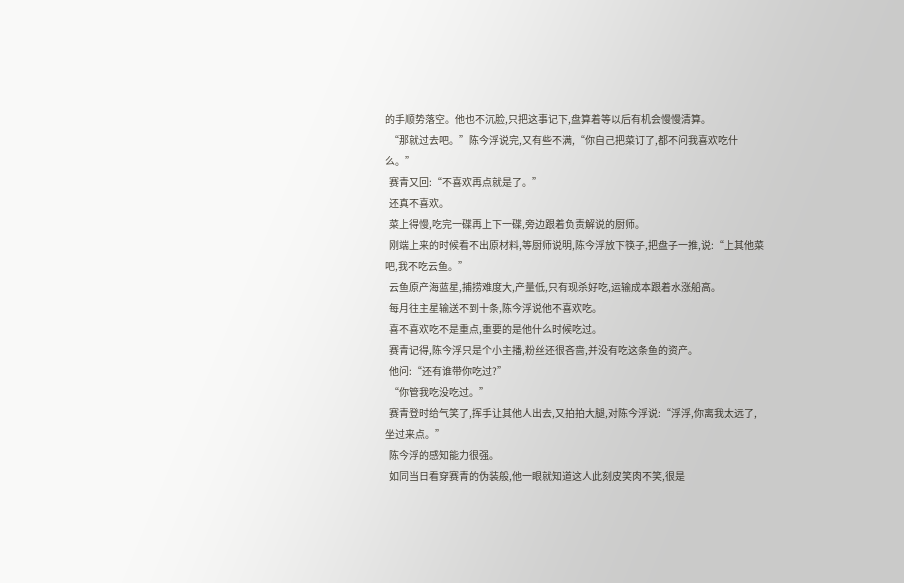的手顺势落空。他也不沉脸,只把这事记下,盘算着等以后有机会慢慢清算。
  “那就过去吧。”陈今浮说完,又有些不满,“你自己把菜订了,都不问我喜欢吃什么。”
  赛青又回:“不喜欢再点就是了。”
  还真不喜欢。
  菜上得慢,吃完一碟再上下一碟,旁边跟着负责解说的厨师。
  刚端上来的时候看不出原材料,等厨师说明,陈今浮放下筷子,把盘子一推,说:“上其他菜吧,我不吃云鱼。”
  云鱼原产海蓝星,捕捞难度大,产量低,只有现杀好吃,运输成本跟着水涨船高。
  每月往主星输送不到十条,陈今浮说他不喜欢吃。
  喜不喜欢吃不是重点,重要的是他什么时候吃过。
  赛青记得,陈今浮只是个小主播,粉丝还很吝啬,并没有吃这条鱼的资产。
  他问:“还有谁带你吃过?”
  “你管我吃没吃过。”
  赛青登时给气笑了,挥手让其他人出去,又拍拍大腿,对陈今浮说:“浮浮,你离我太远了,坐过来点。”
  陈今浮的感知能力很强。
  如同当日看穿赛青的伪装般,他一眼就知道这人此刻皮笑肉不笑,很是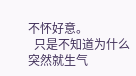不怀好意。
  只是不知道为什么突然就生气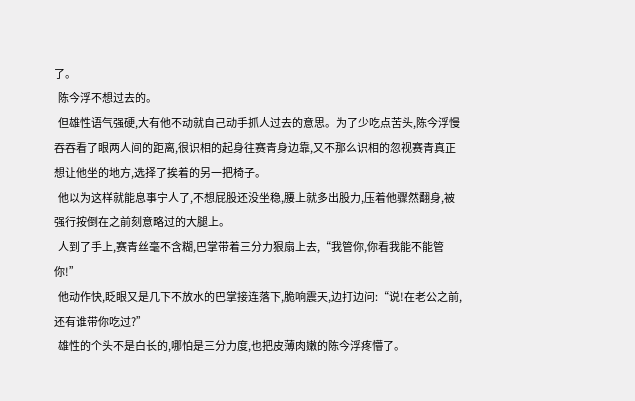了。
  陈今浮不想过去的。
  但雄性语气强硬,大有他不动就自己动手抓人过去的意思。为了少吃点苦头,陈今浮慢吞吞看了眼两人间的距离,很识相的起身往赛青身边靠,又不那么识相的忽视赛青真正想让他坐的地方,选择了挨着的另一把椅子。
  他以为这样就能息事宁人了,不想屁股还没坐稳,腰上就多出股力,压着他骤然翻身,被强行按倒在之前刻意略过的大腿上。
  人到了手上,赛青丝毫不含糊,巴掌带着三分力狠扇上去,“我管你,你看我能不能管你!”
  他动作快,眨眼又是几下不放水的巴掌接连落下,脆响震天,边打边问:“说!在老公之前,还有谁带你吃过?”
  雄性的个头不是白长的,哪怕是三分力度,也把皮薄肉嫩的陈今浮疼懵了。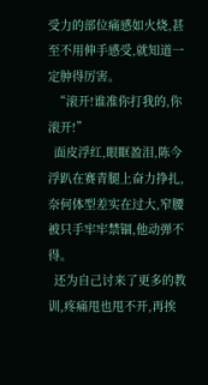受力的部位痛感如火烧,甚至不用伸手感受,就知道一定肿得厉害。
  “滚开!谁准你打我的,你滚开!”
  面皮浮红,眼眶盈泪,陈今浮趴在赛青腿上奋力挣扎,奈何体型差实在过大,窄腰被只手牢牢禁锢,他动弹不得。
  还为自己讨来了更多的教训,疼痛甩也甩不开,再挨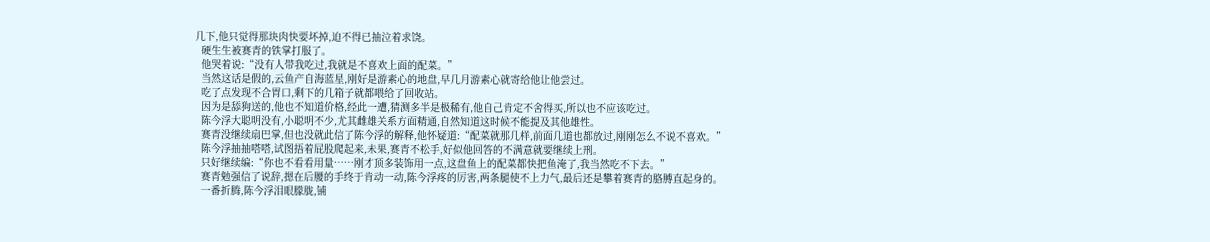几下,他只觉得那块肉快要坏掉,迫不得已抽泣着求饶。
  硬生生被赛青的铁掌打服了。
  他哭着说:“没有人带我吃过,我就是不喜欢上面的配菜。”
  当然这话是假的,云鱼产自海蓝星,刚好是游素心的地盘,早几月游素心就寄给他让他尝过。
  吃了点发现不合胃口,剩下的几箱子就都喂给了回收站。
  因为是舔狗送的,他也不知道价格,经此一遭,猜测多半是极稀有,他自己肯定不舍得买,所以也不应该吃过。
  陈今浮大聪明没有,小聪明不少,尤其雌雄关系方面精通,自然知道这时候不能提及其他雄性。
  赛青没继续扇巴掌,但也没就此信了陈今浮的解释,他怀疑道:“配菜就那几样,前面几道也都放过,刚刚怎么不说不喜欢。”
  陈今浮抽抽嗒嗒,试图捂着屁股爬起来,未果,赛青不松手,好似他回答的不满意就要继续上刑。
  只好继续编:“你也不看看用量……刚才顶多装饰用一点,这盘鱼上的配菜都快把鱼淹了,我当然吃不下去。”
  赛青勉强信了说辞,摁在后腰的手终于肯动一动,陈今浮疼的厉害,两条腿使不上力气,最后还是攀着赛青的胳膊直起身的。
  一番折腾,陈今浮泪眼朦胧,铺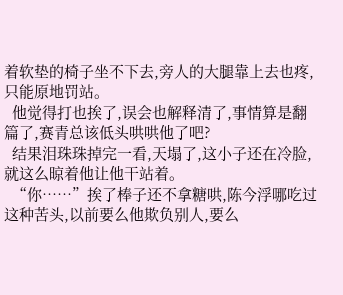着软垫的椅子坐不下去,旁人的大腿靠上去也疼,只能原地罚站。
  他觉得打也挨了,误会也解释清了,事情算是翻篇了,赛青总该低头哄哄他了吧?
  结果泪珠珠掉完一看,天塌了,这小子还在冷脸,就这么晾着他让他干站着。
  “你……”挨了棒子还不拿糖哄,陈今浮哪吃过这种苦头,以前要么他欺负别人,要么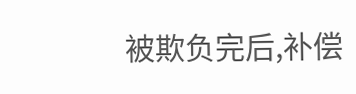被欺负完后,补偿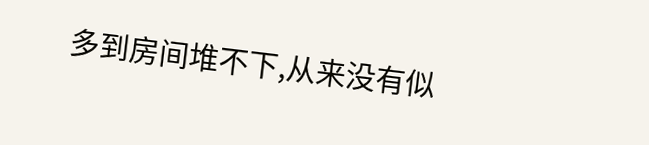多到房间堆不下,从来没有似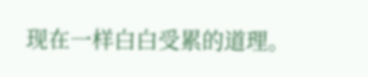现在一样白白受累的道理。